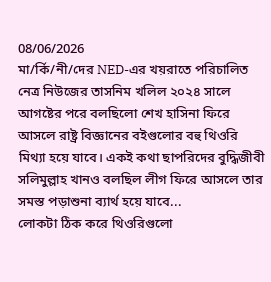08/06/2026
মা/র্কি/নী/দের NED-এর খয়রাতে পরিচালিত নেত্র নিউজের তাসনিম খলিল ২০২৪ সালে আগষ্টের পরে বলছিলো শেখ হাসিনা ফিরে আসলে রাষ্ট্র বিজ্ঞানের বইগুলোর বহু থিওরি মিথ্যা হয়ে যাবে। একই কথা ছাপরিদের বুদ্ধিজীবী সলিমুল্লাহ খানও বলছিল লীগ ফিরে আসলে তার সমস্ত পড়াশুনা ব্যার্থ হয়ে যাবে...
লোকটা ঠিক করে থিওরিগুলো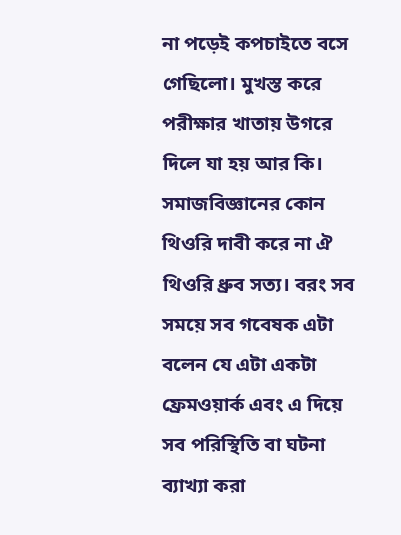না পড়েই কপচাইতে বসে গেছিলো। মুখস্ত করে পরীক্ষার খাতায় উগরে দিলে যা হয় আর কি।
সমাজবিজ্ঞানের কোন থিওরি দাবী করে না ঐ থিওরি ধ্রুব সত্য। বরং সব সময়ে সব গবেষক এটা বলেন যে এটা একটা ফ্রেমওয়ার্ক এবং এ দিয়ে সব পরিস্থিতি বা ঘটনা ব্যাখ্যা করা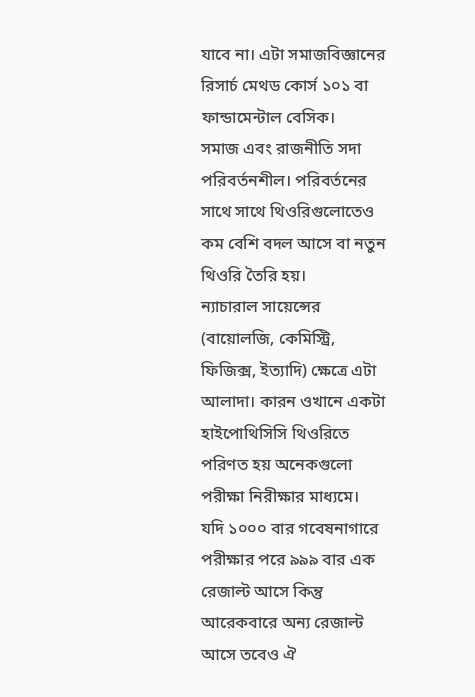যাবে না। এটা সমাজবিজ্ঞানের রিসার্চ মেথড কোর্স ১০১ বা ফান্ডামেন্টাল বেসিক।
সমাজ এবং রাজনীতি সদা পরিবর্তনশীল। পরিবর্তনের সাথে সাথে থিওরিগুলোতেও কম বেশি বদল আসে বা নতুন থিওরি তৈরি হয়।
ন্যাচারাল সায়েন্সের (বায়োলজি, কেমিস্ট্রি, ফিজিক্স, ইত্যাদি) ক্ষেত্রে এটা আলাদা। কারন ওখানে একটা হাইপোথিসিসি থিওরিতে পরিণত হয় অনেকগুলো পরীক্ষা নিরীক্ষার মাধ্যমে।
যদি ১০০০ বার গবেষনাগারে পরীক্ষার পরে ৯৯৯ বার এক রেজাল্ট আসে কিন্তু আরেকবারে অন্য রেজাল্ট আসে তবেও ঐ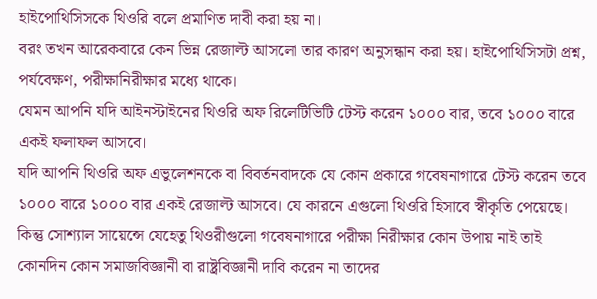হাইপোথিসিসকে থিওরি বলে প্রমাণিত দাবী করা হয় না।
বরং তখন আরেকবারে কেন ভিন্ন রেজাল্ট আসলো তার কারণ অনুসন্ধান করা হয়। হাইপোথিসিসটা প্রশ্ন, পর্যবেক্ষণ, পরীক্ষানিরীক্ষার মধ্যে থাকে।
যেমন আপনি যদি আইনস্টাইনের থিওরি অফ রিলেটিভিটি টেস্ট করেন ১০০০ বার, তবে ১০০০ বারে একই ফলাফল আসবে।
যদি আপনি থিওরি অফ এভুলেশনকে বা বিবর্তনবাদকে যে কোন প্রকারে গবেষনাগারে টেস্ট করেন তবে ১০০০ বারে ১০০০ বার একই রেজাল্ট আসবে। যে কারনে এগুলো থিওরি হিসাবে স্বীকৃতি পেয়েছে।
কিন্তু সোশ্যাল সায়েন্সে যেহেতু থিওরীগুলো গবেষনাগারে পরীক্ষা নিরীক্ষার কোন উপায় নাই তাই কোনদিন কোন সমাজবিজ্ঞানী বা রাষ্ট্রবিজ্ঞানী দাবি করেন না তাদের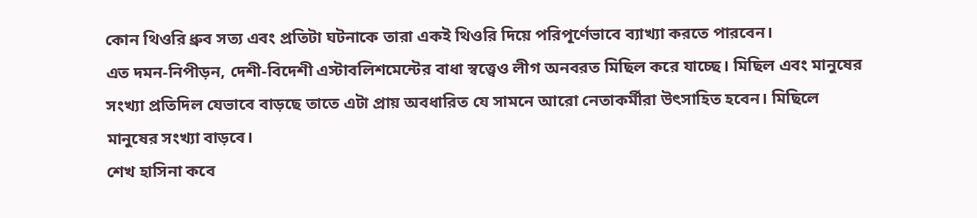কোন থিওরি ধ্রুব সত্য এবং প্রতিটা ঘটনাকে তারা একই থিওরি দিয়ে পরিপূর্ণেভাবে ব্যাখ্যা করতে পারবেন।
এত দমন-নিপীড়ন, দেশী-বিদেশী এস্টাবলিশমেন্টের বাধা স্বত্ত্বেও লীগ অনবরত মিছিল করে যাচ্ছে। মিছিল এবং মানুষের সংখ্যা প্রতিদিল যেভাবে বাড়ছে তাতে এটা প্রায় অবধারিত যে সামনে আরো নেতাকর্মীরা উৎসাহিত হবেন। মিছিলে মানুষের সংখ্যা বাড়বে।
শেখ হাসিনা কবে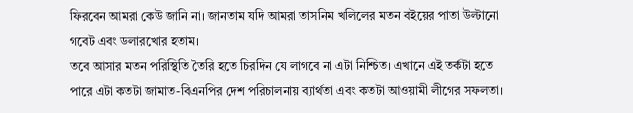ফিরবেন আমরা কেউ জানি না। জানতাম যদি আমরা তাসনিম খলিলের মতন বইয়ের পাতা উল্টানো গবেট এবং ডলারখোর হতাম।
তবে আসার মতন পরিস্থিতি তৈরি হতে চিরদিন যে লাগবে না এটা নিশ্চিত। এখানে এই তর্কটা হতে পারে এটা কতটা জামাত-বিএনপির দেশ পরিচালনায় ব্যার্থতা এবং কতটা আওয়ামী লীগের সফলতা।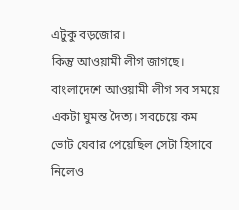এটুকু বড়জোর।
কিন্তু আওয়ামী লীগ জাগছে। বাংলাদেশে আওয়ামী লীগ সব সময়ে একটা ঘুমন্ত দৈত্য। সবচেয়ে কম ভোট যেবার পেয়েছিল সেটা হিসাবে নিলেও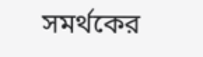সমর্থকের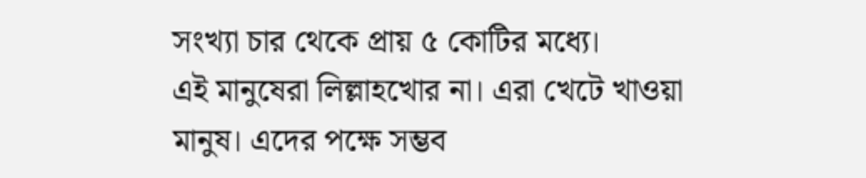সংখ্যা চার থেকে প্রায় ৫ কোটির মধ্যে।
এই মানুষেরা লিল্লাহখোর না। এরা খেটে খাওয়া মানুষ। এদের পক্ষে সম্ভব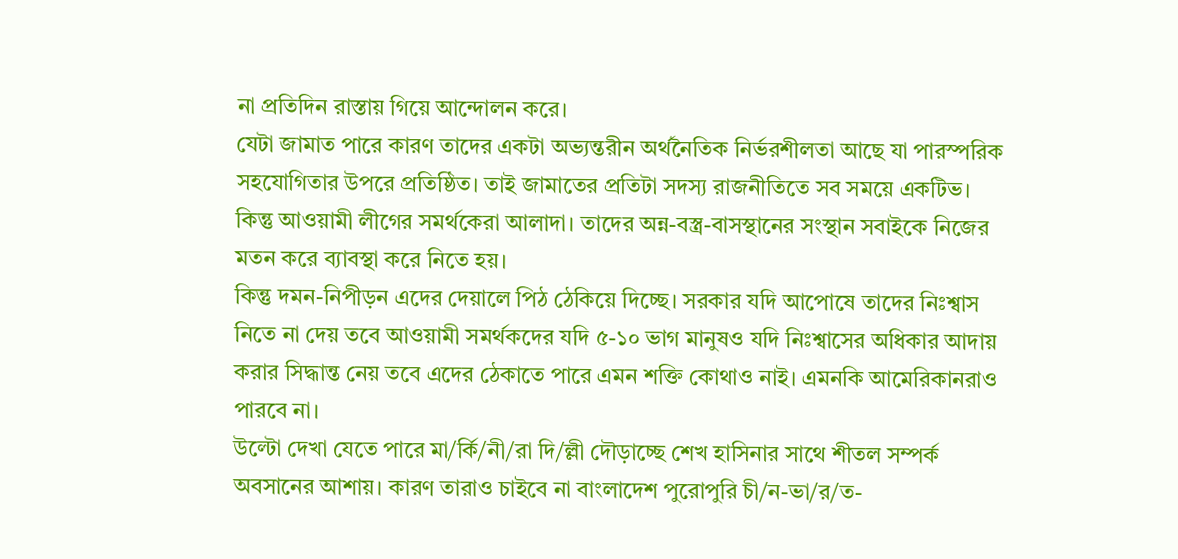না প্রতিদিন রাস্তায় গিয়ে আন্দোলন করে।
যেটা জামাত পারে কারণ তাদের একটা অভ্যন্তরীন অর্থনৈতিক নির্ভরশীলতা আছে যা পারস্পরিক সহযোগিতার উপরে প্রতিষ্ঠিত। তাই জামাতের প্রতিটা সদস্য রাজনীতিতে সব সময়ে একটিভ।
কিন্তু আওয়ামী লীগের সমর্থকেরা আলাদা। তাদের অন্ন-বস্ত্র-বাসস্থানের সংস্থান সবাইকে নিজের মতন করে ব্যাবস্থা করে নিতে হয়।
কিন্তু দমন-নিপীড়ন এদের দেয়ালে পিঠ ঠেকিয়ে দিচ্ছে। সরকার যদি আপোষে তাদের নিঃশ্বাস নিতে না দেয় তবে আওয়ামী সমর্থকদের যদি ৫-১০ ভাগ মানুষও যদি নিঃশ্বাসের অধিকার আদায় করার সিদ্ধান্ত নেয় তবে এদের ঠেকাতে পারে এমন শক্তি কোথাও নাই। এমনকি আমেরিকানরাও পারবে না।
উল্টো দেখা যেতে পারে মা/র্কি/নী/রা দি/ল্লী দৌড়াচ্ছে শেখ হাসিনার সাথে শীতল সম্পর্ক অবসানের আশায়। কারণ তারাও চাইবে না বাংলাদেশ পুরোপুরি চী/ন-ভা/র/ত-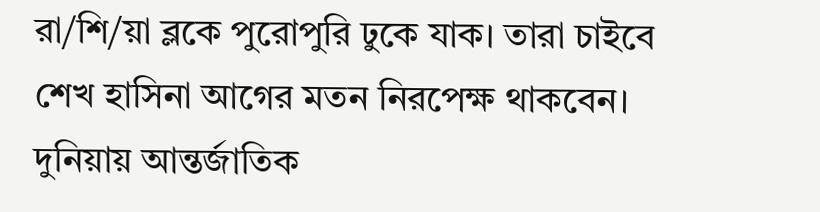রা/শি/য়া ব্লকে পুরোপুরি ঢুকে যাক। তারা চাইবে শেখ হাসিনা আগের মতন নিরপেক্ষ থাকবেন।
দুনিয়ায় আন্তর্জাতিক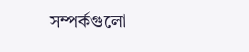সম্পর্কগুলো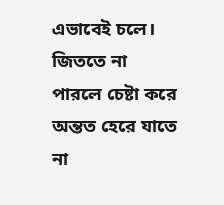এভাবেই চলে। জিততে না পারলে চেষ্টা করে অন্তত হেরে যাতে না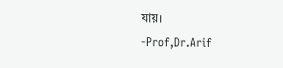যায়।
-Prof,Dr.Arif